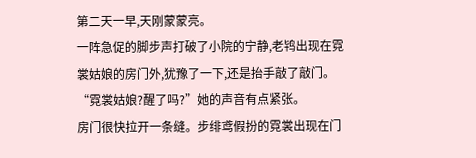第二天一早,天刚蒙蒙亮。
一阵急促的脚步声打破了小院的宁静,老鸨出现在霓裳姑娘的房门外,犹豫了一下,还是抬手敲了敲门。
“霓裳姑娘?醒了吗?”她的声音有点紧张。
房门很快拉开一条缝。步绯鸢假扮的霓裳出现在门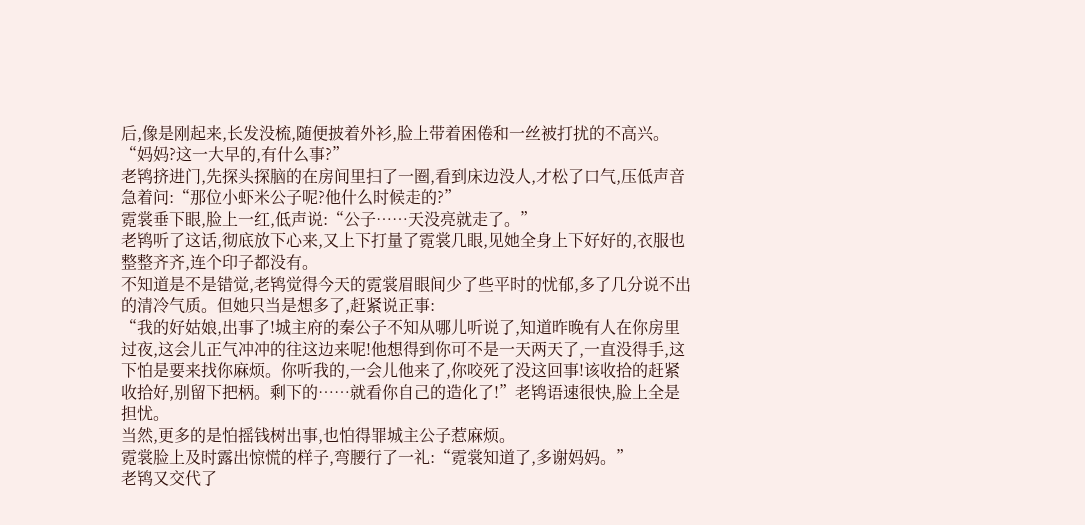后,像是刚起来,长发没梳,随便披着外衫,脸上带着困倦和一丝被打扰的不高兴。
“妈妈?这一大早的,有什么事?”
老鸨挤进门,先探头探脑的在房间里扫了一圈,看到床边没人,才松了口气,压低声音急着问:“那位小虾米公子呢?他什么时候走的?”
霓裳垂下眼,脸上一红,低声说:“公子……天没亮就走了。”
老鸨听了这话,彻底放下心来,又上下打量了霓裳几眼,见她全身上下好好的,衣服也整整齐齐,连个印子都没有。
不知道是不是错觉,老鸨觉得今天的霓裳眉眼间少了些平时的忧郁,多了几分说不出的清冷气质。但她只当是想多了,赶紧说正事:
“我的好姑娘,出事了!城主府的秦公子不知从哪儿听说了,知道昨晚有人在你房里过夜,这会儿正气冲冲的往这边来呢!他想得到你可不是一天两天了,一直没得手,这下怕是要来找你麻烦。你听我的,一会儿他来了,你咬死了没这回事!该收拾的赶紧收拾好,别留下把柄。剩下的……就看你自己的造化了!”老鸨语速很快,脸上全是担忧。
当然,更多的是怕摇钱树出事,也怕得罪城主公子惹麻烦。
霓裳脸上及时露出惊慌的样子,弯腰行了一礼:“霓裳知道了,多谢妈妈。”
老鸨又交代了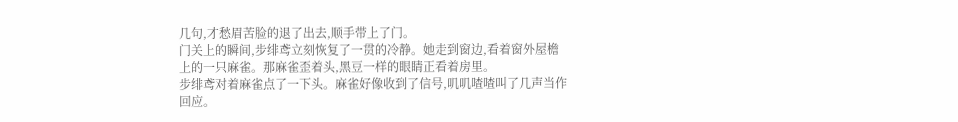几句,才愁眉苦脸的退了出去,顺手带上了门。
门关上的瞬间,步绯鸢立刻恢复了一贯的冷静。她走到窗边,看着窗外屋檐上的一只麻雀。那麻雀歪着头,黑豆一样的眼睛正看着房里。
步绯鸢对着麻雀点了一下头。麻雀好像收到了信号,叽叽喳喳叫了几声当作回应。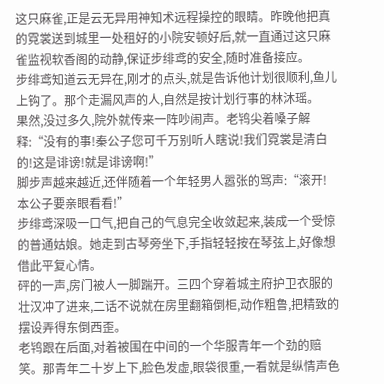这只麻雀,正是云无异用神知术远程操控的眼睛。昨晚他把真的霓裳送到城里一处租好的小院安顿好后,就一直通过这只麻雀监视软香阁的动静,保证步绯鸢的安全,随时准备接应。
步绯鸢知道云无异在,刚才的点头,就是告诉他计划很顺利,鱼儿上钩了。那个走漏风声的人,自然是按计划行事的林沐瑶。
果然,没过多久,院外就传来一阵吵闹声。老鸨尖着嗓子解释:“没有的事!秦公子您可千万别听人瞎说!我们霓裳是清白的!这是诽谤!就是诽谤啊!”
脚步声越来越近,还伴随着一个年轻男人嚣张的骂声:“滚开!本公子要亲眼看看!”
步绯鸢深吸一口气,把自己的气息完全收敛起来,装成一个受惊的普通姑娘。她走到古琴旁坐下,手指轻轻按在琴弦上,好像想借此平复心情。
砰的一声,房门被人一脚踹开。三四个穿着城主府护卫衣服的壮汉冲了进来,二话不说就在房里翻箱倒柜,动作粗鲁,把精致的摆设弄得东倒西歪。
老鸨跟在后面,对着被围在中间的一个华服青年一个劲的赔笑。那青年二十岁上下,脸色发虚,眼袋很重,一看就是纵情声色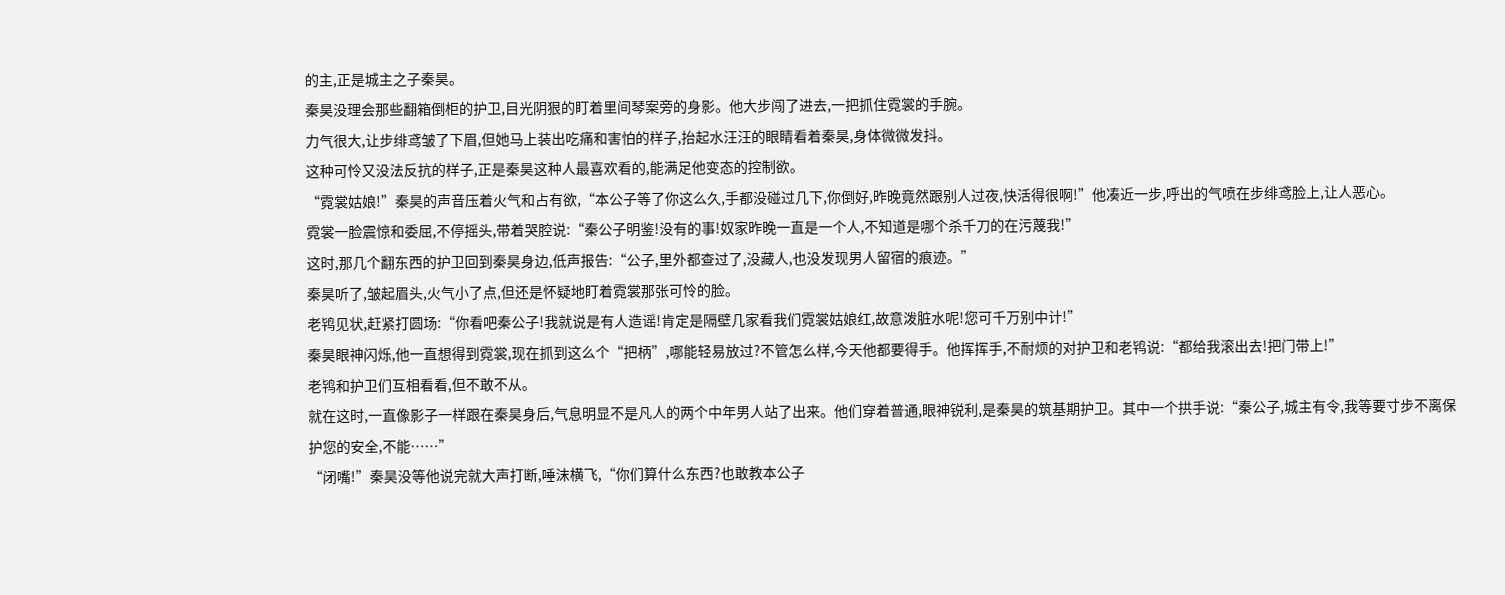的主,正是城主之子秦昊。
秦昊没理会那些翻箱倒柜的护卫,目光阴狠的盯着里间琴案旁的身影。他大步闯了进去,一把抓住霓裳的手腕。
力气很大,让步绯鸢皱了下眉,但她马上装出吃痛和害怕的样子,抬起水汪汪的眼睛看着秦昊,身体微微发抖。
这种可怜又没法反抗的样子,正是秦昊这种人最喜欢看的,能满足他变态的控制欲。
“霓裳姑娘!”秦昊的声音压着火气和占有欲,“本公子等了你这么久,手都没碰过几下,你倒好,昨晚竟然跟别人过夜,快活得很啊!”他凑近一步,呼出的气喷在步绯鸢脸上,让人恶心。
霓裳一脸震惊和委屈,不停摇头,带着哭腔说:“秦公子明鉴!没有的事!奴家昨晚一直是一个人,不知道是哪个杀千刀的在污蔑我!”
这时,那几个翻东西的护卫回到秦昊身边,低声报告:“公子,里外都查过了,没藏人,也没发现男人留宿的痕迹。”
秦昊听了,皱起眉头,火气小了点,但还是怀疑地盯着霓裳那张可怜的脸。
老鸨见状,赶紧打圆场:“你看吧秦公子!我就说是有人造谣!肯定是隔壁几家看我们霓裳姑娘红,故意泼脏水呢!您可千万别中计!”
秦昊眼神闪烁,他一直想得到霓裳,现在抓到这么个“把柄”,哪能轻易放过?不管怎么样,今天他都要得手。他挥挥手,不耐烦的对护卫和老鸨说:“都给我滚出去!把门带上!”
老鸨和护卫们互相看看,但不敢不从。
就在这时,一直像影子一样跟在秦昊身后,气息明显不是凡人的两个中年男人站了出来。他们穿着普通,眼神锐利,是秦昊的筑基期护卫。其中一个拱手说:“秦公子,城主有令,我等要寸步不离保护您的安全,不能……”
“闭嘴!”秦昊没等他说完就大声打断,唾沫横飞,“你们算什么东西?也敢教本公子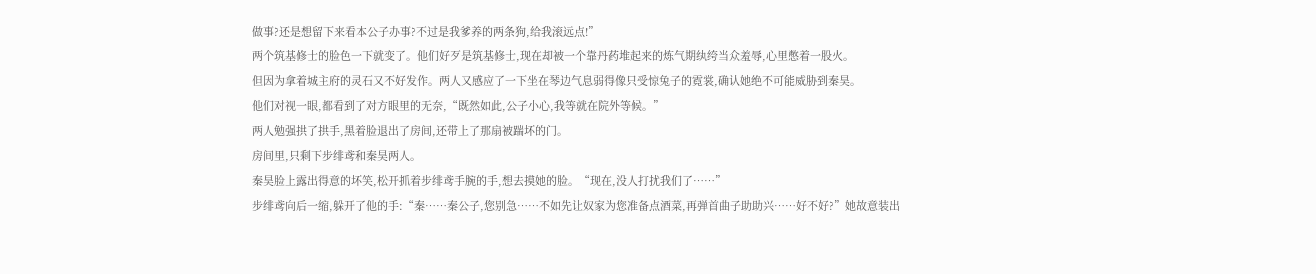做事?还是想留下来看本公子办事?不过是我爹养的两条狗,给我滚远点!”
两个筑基修士的脸色一下就变了。他们好歹是筑基修士,现在却被一个靠丹药堆起来的炼气期纨绔当众羞辱,心里憋着一股火。
但因为拿着城主府的灵石又不好发作。两人又感应了一下坐在琴边气息弱得像只受惊兔子的霓裳,确认她绝不可能威胁到秦昊。
他们对视一眼,都看到了对方眼里的无奈,“既然如此,公子小心,我等就在院外等候。”
两人勉强拱了拱手,黑着脸退出了房间,还带上了那扇被踹坏的门。
房间里,只剩下步绯鸢和秦昊两人。
秦昊脸上露出得意的坏笑,松开抓着步绯鸢手腕的手,想去摸她的脸。“现在,没人打扰我们了……”
步绯鸢向后一缩,躲开了他的手:“秦……秦公子,您别急……不如先让奴家为您准备点酒菜,再弹首曲子助助兴……好不好?”她故意装出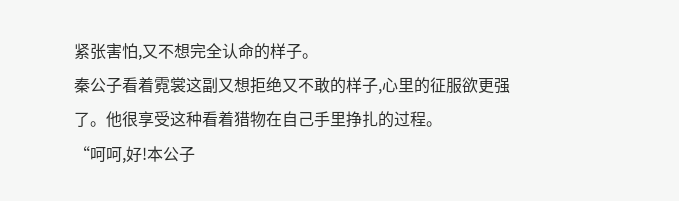紧张害怕,又不想完全认命的样子。
秦公子看着霓裳这副又想拒绝又不敢的样子,心里的征服欲更强了。他很享受这种看着猎物在自己手里挣扎的过程。
“呵呵,好!本公子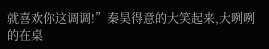就喜欢你这调调!”秦昊得意的大笑起来,大咧咧的在桌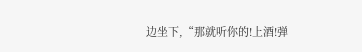边坐下,“那就听你的!上酒!弹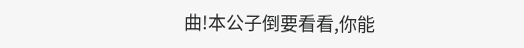曲!本公子倒要看看,你能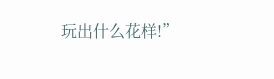玩出什么花样!”